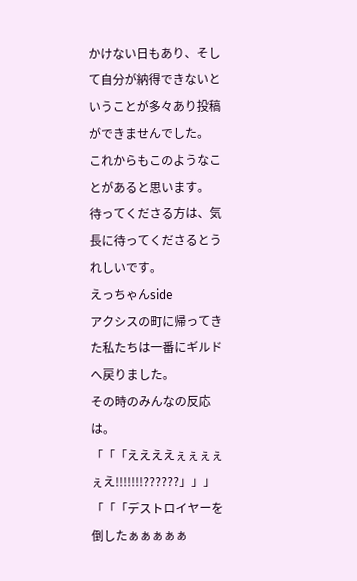かけない日もあり、そして自分が納得できないということが多々あり投稿ができませんでした。
これからもこのようなことがあると思います。
待ってくださる方は、気長に待ってくださるとうれしいです。
えっちゃんside
アクシスの町に帰ってきた私たちは一番にギルドへ戻りました。
その時のみんなの反応は。
「「「ええええぇぇぇぇぇえ!!!!!!!??????」」」
「「「デストロイヤーを倒したぁぁぁぁぁ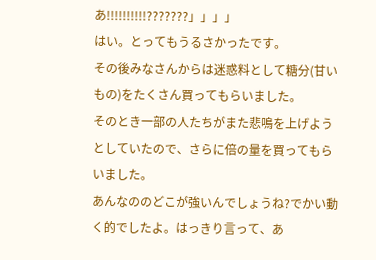あ!!!!!!!!!!???????」」」」
はい。とってもうるさかったです。
その後みなさんからは迷惑料として糖分(甘いもの)をたくさん買ってもらいました。
そのとき一部の人たちがまた悲鳴を上げようとしていたので、さらに倍の量を買ってもらいました。
あんなののどこが強いんでしょうね?でかい動く的でしたよ。はっきり言って、あ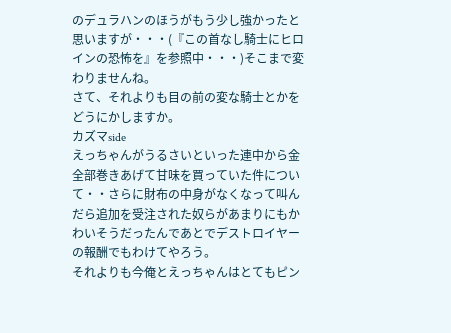のデュラハンのほうがもう少し強かったと思いますが・・・(『この首なし騎士にヒロインの恐怖を』を参照中・・・)そこまで変わりませんね。
さて、それよりも目の前の変な騎士とかをどうにかしますか。
カズマside
えっちゃんがうるさいといった連中から金全部巻きあげて甘味を買っていた件について・・さらに財布の中身がなくなって叫んだら追加を受注された奴らがあまりにもかわいそうだったんであとでデストロイヤーの報酬でもわけてやろう。
それよりも今俺とえっちゃんはとてもピン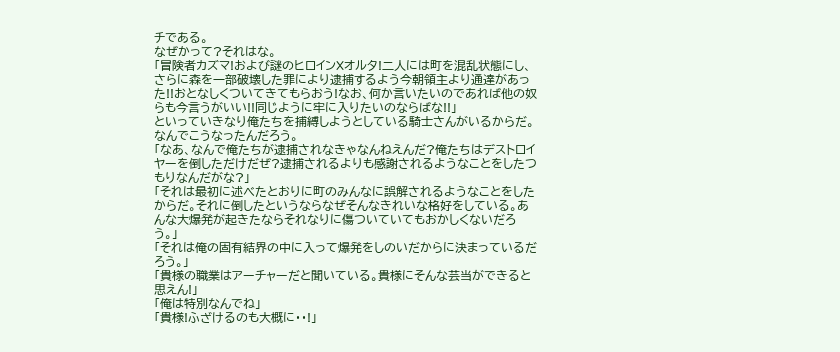チである。
なぜかって?それはな。
「冒険者カズマ!および謎のヒロインXオルタ!二人には町を混乱状態にし、さらに森を一部破壊した罪により逮捕するよう今朝領主より通達があった!!おとなしくついてきてもらおう!なお、何か言いたいのであれば他の奴らも今言うがいい!!同じように牢に入りたいのならばな!!」
といっていきなり俺たちを捕縛しようとしている騎士さんがいるからだ。
なんでこうなったんだろう。
「なあ、なんで俺たちが逮捕されなきゃなんねえんだ?俺たちはデストロイヤーを倒しただけだぜ?逮捕されるよりも感謝されるようなことをしたつもりなんだがな?」
「それは最初に述べたとおりに町のみんなに誤解されるようなことをしたからだ。それに倒したというならなぜそんなきれいな格好をしている。あんな大爆発が起きたならそれなりに傷ついていてもおかしくないだろう。」
「それは俺の固有結界の中に入って爆発をしのいだからに決まっているだろう。」
「貴様の職業はアーチャーだと聞いている。貴様にそんな芸当ができると思えん!」
「俺は特別なんでね」
「貴様!ふざけるのも大概に・・!」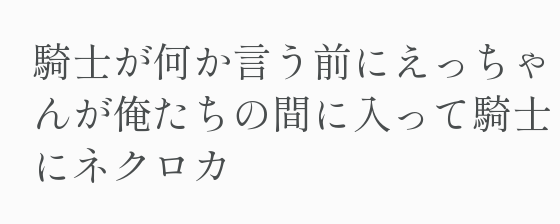騎士が何か言う前にえっちゃんが俺たちの間に入って騎士にネクロカ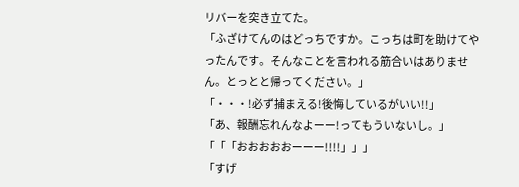リバーを突き立てた。
「ふざけてんのはどっちですか。こっちは町を助けてやったんです。そんなことを言われる筋合いはありません。とっとと帰ってください。」
「・・・!必ず捕まえる!後悔しているがいい!!」
「あ、報酬忘れんなよーー!ってもういないし。」
「「「おおおおおーーー!!!!」」」
「すげ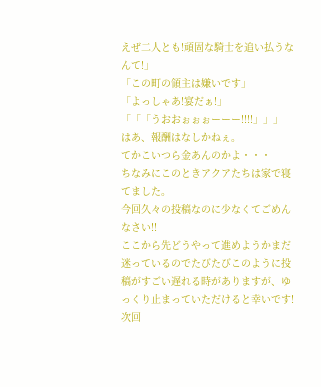えぜ二人とも!頑固な騎士を追い払うなんて!」
「この町の領主は嫌いです」
「よっしゃあ!宴だぁ!」
「「「うおおぉぉぉーーー!!!!」」」
はあ、報酬はなしかねぇ。
てかこいつら金あんのかよ・・・
ちなみにこのときアクアたちは家で寝てました。
今回久々の投稿なのに少なくてごめんなさい!!
ここから先どうやって進めようかまだ迷っているのでたびたびこのように投稿がすごい遅れる時がありますが、ゆっくり止まっていただけると幸いです!
次回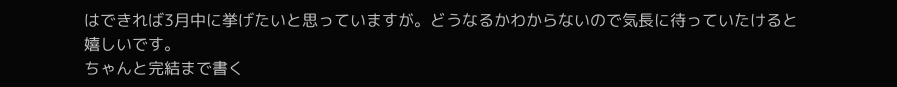はできれば3月中に挙げたいと思っていますが。どうなるかわからないので気長に待っていたけると嬉しいです。
ちゃんと完結まで書く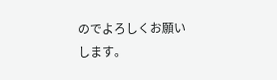のでよろしくお願いします。